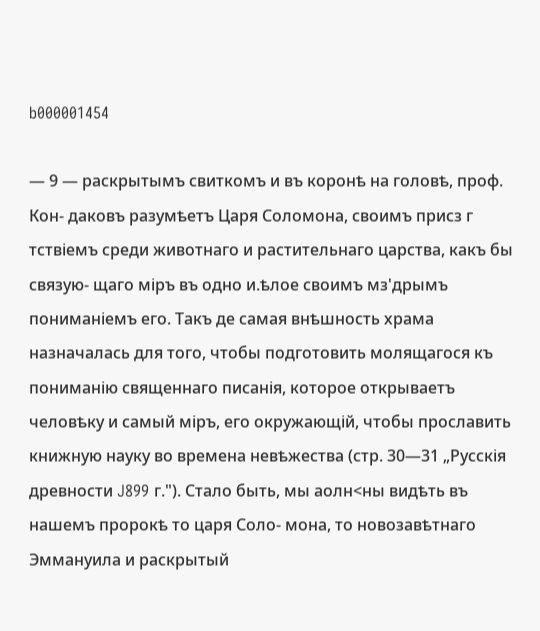b000001454

— 9 — раскрытымъ свиткомъ и въ коронѣ на головѣ, проф. Кон- даковъ разумѣетъ Царя Соломона, своимъ присз г тствіемъ среди животнаго и растительнаго царства, какъ бы связую- щаго міръ въ одно и.ѣлое своимъ мз'дрымъ пониманіемъ его. Такъ де самая внѣшность храма назначалась для того, чтобы подготовить молящагося къ пониманію священнаго писанія, которое открываетъ человѣку и самый міръ, его окружающій, чтобы прославить книжную науку во времена невѣжества (стр. 30—31 „Русскія древности J899 г."). Стало быть, мы аолн<ны видѣть въ нашемъ пророкѣ то царя Соло- мона, то новозавѣтнаго Эммануила и раскрытый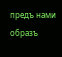предъ нами образъ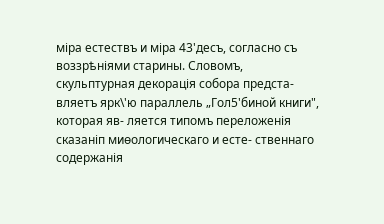міра естествъ и міра 43'десъ, согласно съ воззрѣніями старины. Словомъ, скульптурная декорація собора предста- вляетъ ярк\'ю параллель „Гол5'биной книги", которая яв- ляется типомъ переложенія сказаніп миѳологическаго и есте- ственнаго содержанія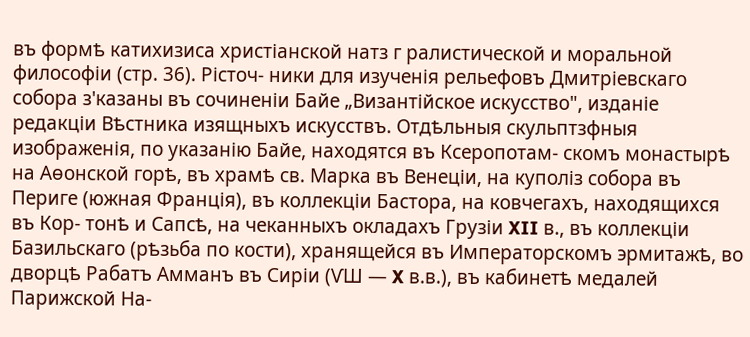въ формѣ катихизиса христіанской натз г ралистической и моральной философіи (стр. 36). Рісточ- ники для изученія рельефовъ Дмитріевскаго собора з'казаны въ сочиненіи Байе „Византійское искусство", изданіе редакціи Вѣстника изящныхъ искусствъ. Отдѣльныя скульптзфныя изображенія, по указанію Байе, находятся въ Ксеропотам- скомъ монастырѣ на Аѳонской горѣ, въ храмѣ св. Марка въ Венеціи, на куполіз собора въ Периге (южная Франція), въ коллекціи Бастора, на ковчегахъ, находящихся въ Кор- тонѣ и Сапсѣ, на чеканныхъ окладахъ Грузіи XII в., въ коллекціи Базильскаго (рѣзьба по кости), хранящейся въ Императорскомъ эрмитажѣ, во дворцѣ Рабатъ Амманъ въ Сиріи (ѴШ — X в.в.), въ кабинетѣ медалей Парижской На-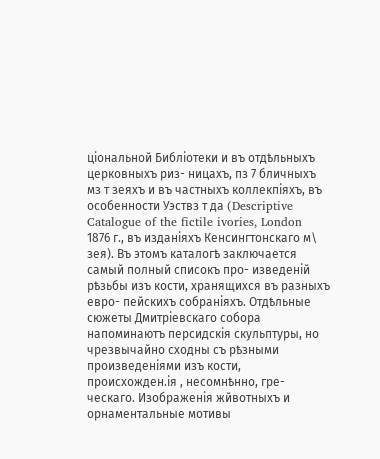ціональной Библіотеки и въ отдѣльныхъ церковныхъ риз- ницахъ, пз 7 бличныхъ мз т зеяхъ и въ частныхъ коллекпіяхъ, въ особенности Уэствз т да (Descriptive Catalogue of the fictile ivories, London 1876 г., въ изданіяхъ Кенсингтонскаго м\ зея). Въ этомъ каталогѣ заключается самый полный списокъ про- изведеній рѣзьбы изъ кости, хранящихся въ разныхъ евро- пейскихъ собраніяхъ. Отдѣльные сюжеты Дмитріевскаго собора напоминаютъ персидскія скульптуры, но чрезвычайно сходны съ рѣзными произведеніями изъ кости, происхожден.ія , несомнѣнно, гре- ческаго. Изображенія жйвотныхъ и орнаментальные мотивы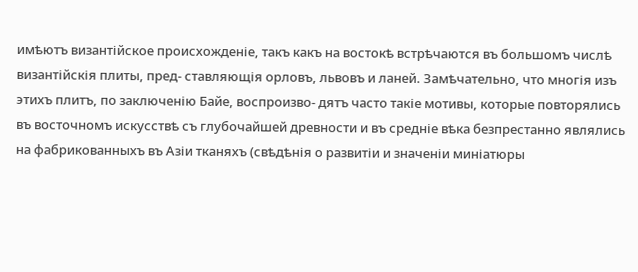имѣютъ византійское происхожденіе, такъ какъ на востокѣ встрѣчаются въ большомъ числѣ византійскія плиты, пред- ставляющія орловъ, львовъ и ланей. Замѣчательно, что многія изъ этихъ плитъ, по заключенію Байе, воспроизво- дятъ часто такіе мотивы, которые повторялись въ восточномъ искусствѣ съ глубочайшей древности и въ средніе вѣка безпрестанно являлись на фабрикованныхъ въ Азіи тканяхъ (свѣдѣнія о развитіи и значеніи миніатюры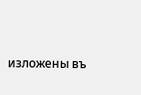изложены въ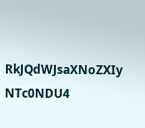RkJQdWJsaXNoZXIy NTc0NDU4